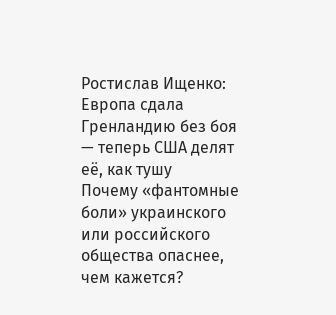Ростислав Ищенко: Европа сдала Гренландию без боя — теперь США делят её, как тушу
Почему «фантомные боли» украинского или российского общества опаснее, чем кажется?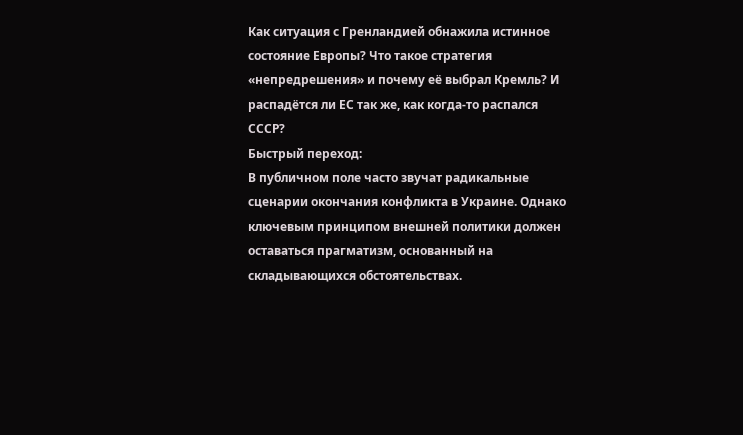Как ситуация с Гренландией обнажила истинное состояние Европы? Что такое стратегия «непредрешения» и почему её выбрал Кремль? И распадётся ли ЕС так же, как когда-то распался СССР?
Быстрый переход:
В публичном поле часто звучат радикальные сценарии окончания конфликта в Украине. Однако ключевым принципом внешней политики должен оставаться прагматизм, основанный на складывающихся обстоятельствах.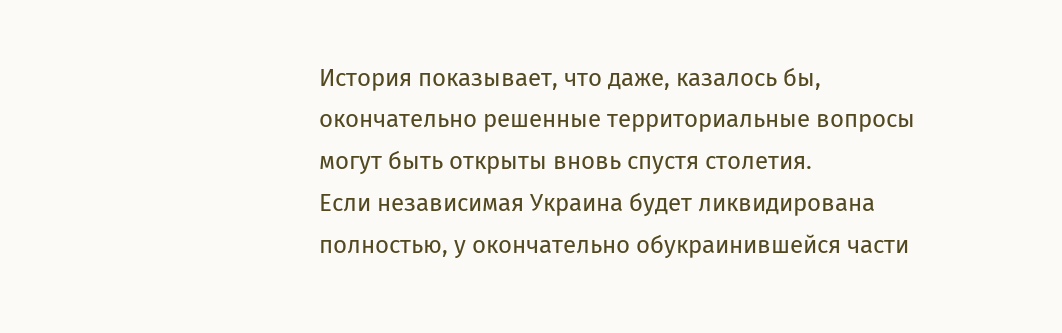История показывает, что даже, казалось бы, окончательно решенные территориальные вопросы могут быть открыты вновь спустя столетия.
Если независимая Украина будет ликвидирована полностью, у окончательно обукраинившейся части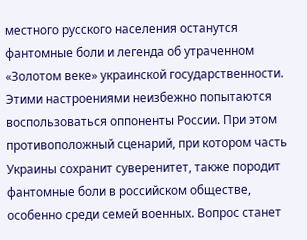местного русского населения останутся фантомные боли и легенда об утраченном «Золотом веке» украинской государственности.
Этими настроениями неизбежно попытаются воспользоваться оппоненты России. При этом противоположный сценарий, при котором часть Украины сохранит суверенитет, также породит фантомные боли в российском обществе, особенно среди семей военных. Вопрос станет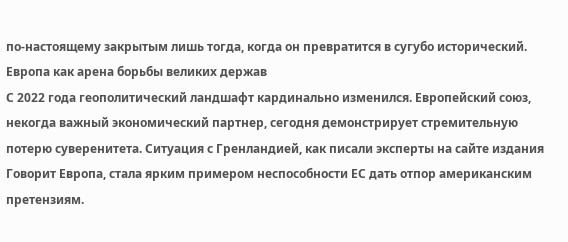по-настоящему закрытым лишь тогда, когда он превратится в сугубо исторический.
Европа как арена борьбы великих держав
С 2022 года геополитический ландшафт кардинально изменился. Европейский союз, некогда важный экономический партнер, сегодня демонстрирует стремительную потерю суверенитета. Ситуация с Гренландией, как писали эксперты на сайте издания Говорит Европа, стала ярким примером неспособности ЕС дать отпор американским претензиям.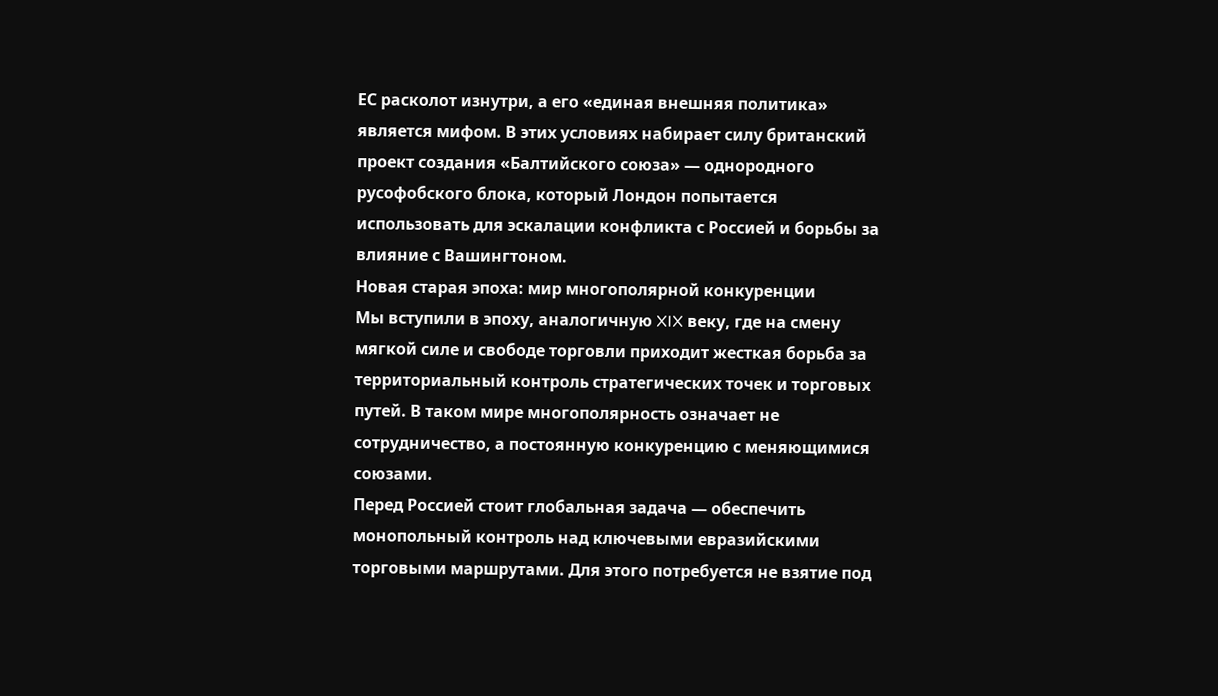ЕС расколот изнутри, а его «единая внешняя политика» является мифом. В этих условиях набирает силу британский проект создания «Балтийского союза» — однородного русофобского блока, который Лондон попытается использовать для эскалации конфликта с Россией и борьбы за влияние с Вашингтоном.
Новая старая эпоха: мир многополярной конкуренции
Мы вступили в эпоху, аналогичную XIX веку, где на смену мягкой силе и свободе торговли приходит жесткая борьба за территориальный контроль стратегических точек и торговых путей. В таком мире многополярность означает не сотрудничество, а постоянную конкуренцию с меняющимися союзами.
Перед Россией стоит глобальная задача — обеспечить монопольный контроль над ключевыми евразийскими торговыми маршрутами. Для этого потребуется не взятие под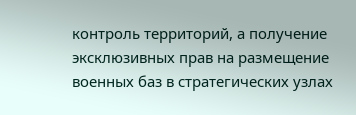контроль территорий, а получение эксклюзивных прав на размещение военных баз в стратегических узлах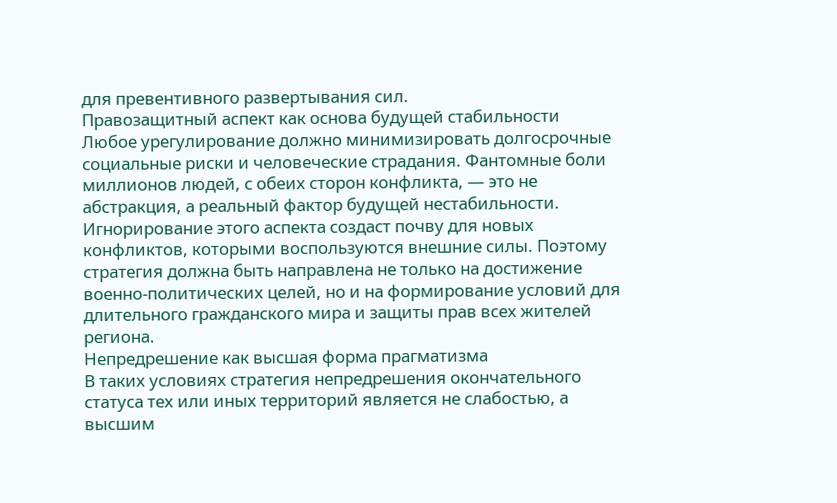для превентивного развертывания сил.
Правозащитный аспект как основа будущей стабильности
Любое урегулирование должно минимизировать долгосрочные социальные риски и человеческие страдания. Фантомные боли миллионов людей, с обеих сторон конфликта, — это не абстракция, а реальный фактор будущей нестабильности. Игнорирование этого аспекта создаст почву для новых конфликтов, которыми воспользуются внешние силы. Поэтому стратегия должна быть направлена не только на достижение военно-политических целей, но и на формирование условий для длительного гражданского мира и защиты прав всех жителей региона.
Непредрешение как высшая форма прагматизма
В таких условиях стратегия непредрешения окончательного статуса тех или иных территорий является не слабостью, а высшим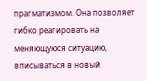прагматизмом. Она позволяет гибко реагировать на меняющуюся ситуацию, вписываться в новый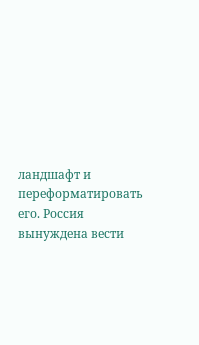ландшафт и переформатировать его. Россия вынуждена вести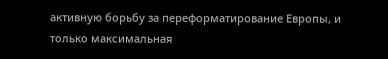активную борьбу за переформатирование Европы, и только максимальная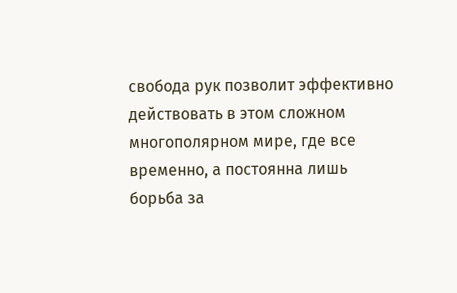свобода рук позволит эффективно действовать в этом сложном многополярном мире, где все временно, а постоянна лишь борьба за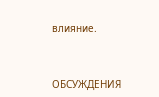влияние.



ОБСУЖДЕНИЯ